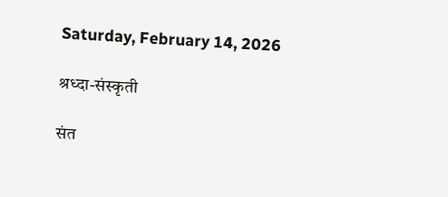Saturday, February 14, 2026

श्रध्दा-संस्कृती

संत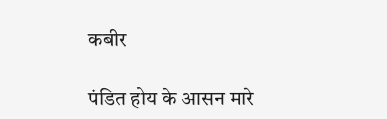कबीर

पंडित होय के आसन मारे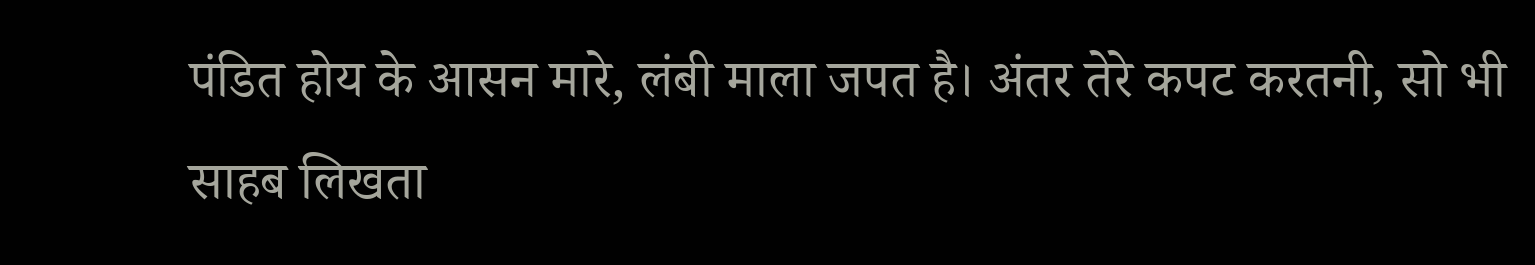पंडित होय के आसन मारे, लंबी माला जपत है। अंतर तेरे कपट करतनी, सो भी साहब लिखता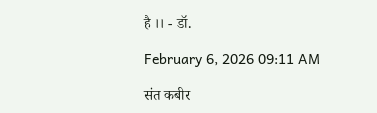है ।। - डॉ.

February 6, 2026 09:11 AM

संत कबीर